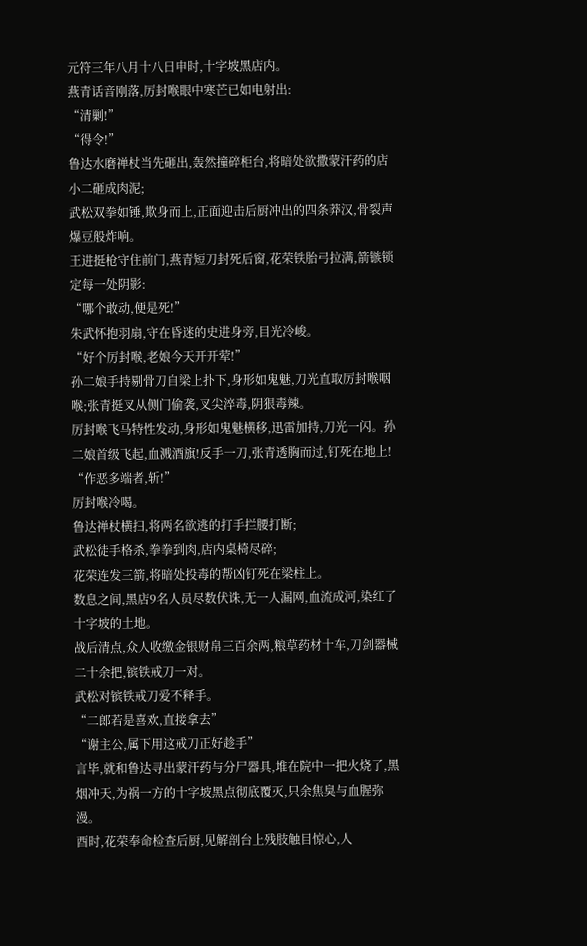元符三年八月十八日申时,十字坡黑店内。
燕青话音刚落,厉封喉眼中寒芒已如电射出:
“清剿!”
“得令!”
鲁达水磨禅杖当先砸出,轰然撞碎柜台,将暗处欲撒蒙汗药的店小二砸成肉泥;
武松双拳如锤,欺身而上,正面迎击后厨冲出的四条莽汉,骨裂声爆豆般炸响。
王进挺枪守住前门,燕青短刀封死后窗,花荣铁胎弓拉满,箭镞锁定每一处阴影:
“哪个敢动,便是死!”
朱武怀抱羽扇,守在昏迷的史进身旁,目光冷峻。
“好个厉封喉,老娘今天开开荤!”
孙二娘手持剔骨刀自梁上扑下,身形如鬼魅,刀光直取厉封喉咽喉;张青挺叉从侧门偷袭,叉尖淬毒,阴狠毒辣。
厉封喉飞马特性发动,身形如鬼魅横移,迅雷加持,刀光一闪。孙二娘首级飞起,血溅酒旗!反手一刀,张青透胸而过,钉死在地上!
“作恶多端者,斩!”
厉封喉冷喝。
鲁达禅杖横扫,将两名欲逃的打手拦腰打断;
武松徒手格杀,拳拳到肉,店内桌椅尽碎;
花荣连发三箭,将暗处投毒的帮凶钉死在梁柱上。
数息之间,黑店9名人员尽数伏诛,无一人漏网,血流成河,染红了十字坡的土地。
战后清点,众人收缴金银财帛三百余两,粮草药材十车,刀剑器械二十余把,镔铁戒刀一对。
武松对镔铁戒刀爱不释手。
“二郎若是喜欢,直接拿去”
“谢主公,属下用这戒刀正好趁手”
言毕,就和鲁达寻出蒙汗药与分尸器具,堆在院中一把火烧了,黑烟冲天,为祸一方的十字坡黑点彻底覆灭,只余焦臭与血腥弥漫。
酉时,花荣奉命检查后厨,见解剖台上残肢触目惊心,人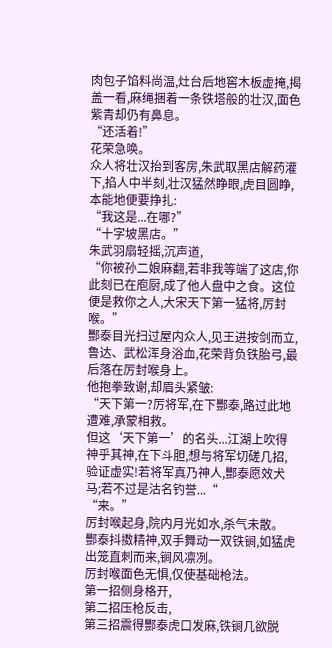肉包子馅料尚温,灶台后地窖木板虚掩,揭盖一看,麻绳捆着一条铁塔般的壮汉,面色紫青却仍有鼻息。
“还活着!”
花荣急唤。
众人将壮汉抬到客房,朱武取黑店解药灌下,掐人中半刻,壮汉猛然睁眼,虎目圆睁,本能地便要挣扎:
“我这是...在哪?”
“十字坡黑店。”
朱武羽扇轻摇,沉声道,
“你被孙二娘麻翻,若非我等端了这店,你此刻已在庖厨,成了他人盘中之食。这位便是救你之人,大宋天下第一猛将,厉封喉。”
酆泰目光扫过屋内众人,见王进按剑而立,鲁达、武松浑身浴血,花荣背负铁胎弓,最后落在厉封喉身上。
他抱拳致谢,却眉头紧皱:
“天下第一?厉将军,在下酆泰,路过此地遭难,承蒙相救。
但这‘天下第一’的名头...江湖上吹得神乎其神,在下斗胆,想与将军切磋几招,验证虚实!若将军真乃神人,酆泰愿效犬马;若不过是沽名钓誉...“
“来。”
厉封喉起身,院内月光如水,杀气未散。
酆泰抖擞精神,双手舞动一双铁锏,如猛虎出笼直刺而来,锏风凛冽。
厉封喉面色无惧,仅使基础枪法。
第一招侧身格开,
第二招压枪反击,
第三招震得酆泰虎口发麻,铁锏几欲脱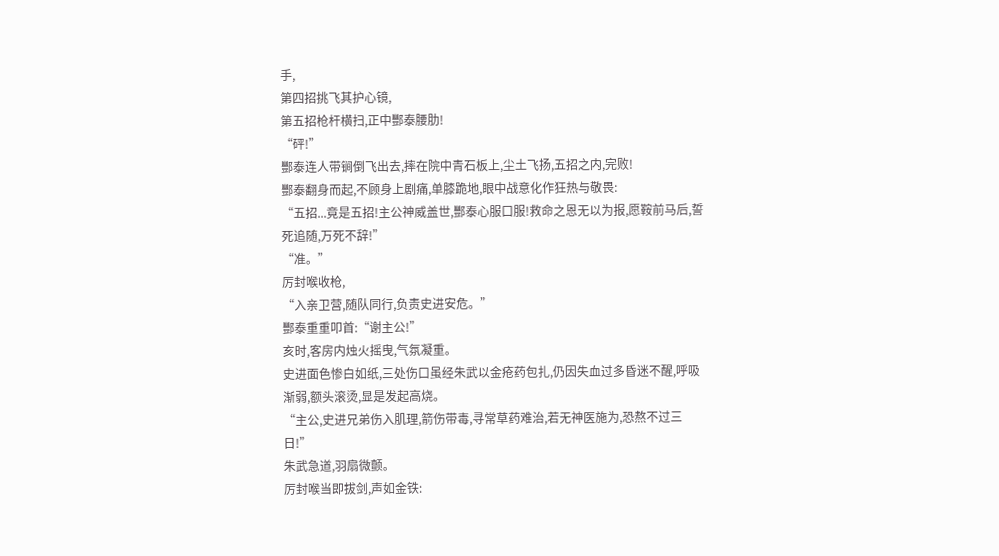手,
第四招挑飞其护心镜,
第五招枪杆横扫,正中酆泰腰肋!
“砰!”
酆泰连人带锏倒飞出去,摔在院中青石板上,尘土飞扬,五招之内,完败!
酆泰翻身而起,不顾身上剧痛,单膝跪地,眼中战意化作狂热与敬畏:
“五招...竟是五招!主公神威盖世,酆泰心服口服!救命之恩无以为报,愿鞍前马后,誓死追随,万死不辞!”
“准。”
厉封喉收枪,
“入亲卫营,随队同行,负责史进安危。”
酆泰重重叩首:“谢主公!”
亥时,客房内烛火摇曳,气氛凝重。
史进面色惨白如纸,三处伤口虽经朱武以金疮药包扎,仍因失血过多昏迷不醒,呼吸渐弱,额头滚烫,显是发起高烧。
“主公,史进兄弟伤入肌理,箭伤带毒,寻常草药难治,若无神医施为,恐熬不过三日!”
朱武急道,羽扇微颤。
厉封喉当即拔剑,声如金铁: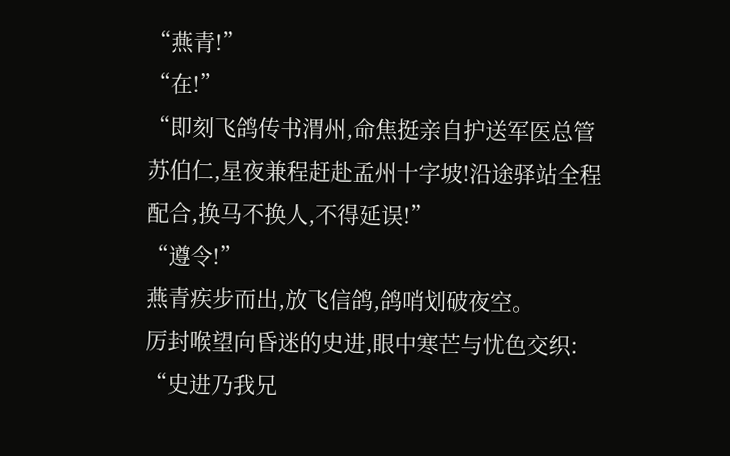“燕青!”
“在!”
“即刻飞鸽传书渭州,命焦挺亲自护送军医总管苏伯仁,星夜兼程赶赴孟州十字坡!沿途驿站全程配合,换马不换人,不得延误!”
“遵令!”
燕青疾步而出,放飞信鸽,鸽哨划破夜空。
厉封喉望向昏迷的史进,眼中寒芒与忧色交织:
“史进乃我兄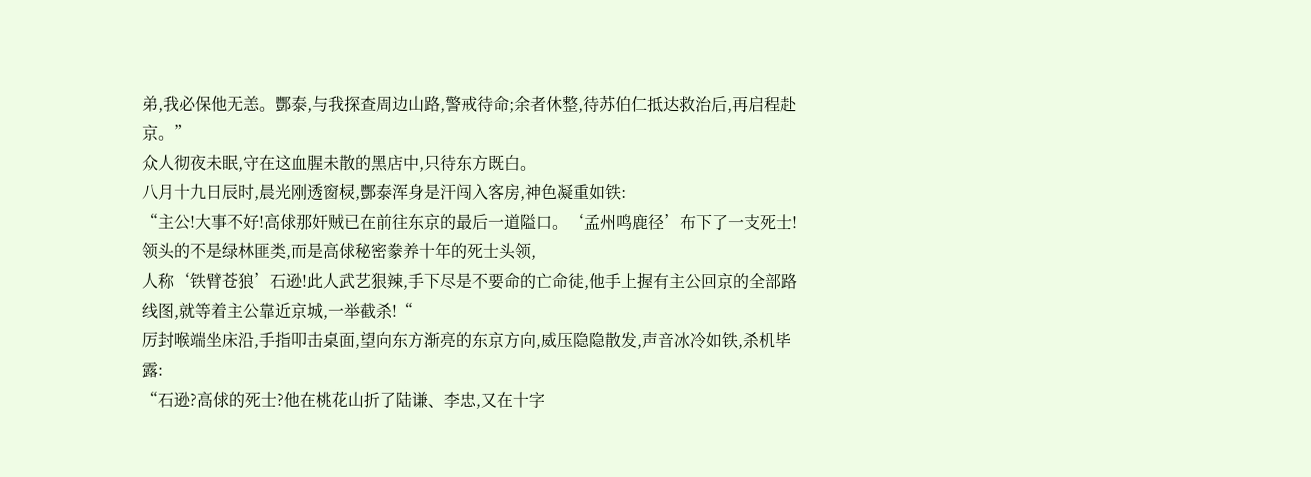弟,我必保他无恙。酆泰,与我探查周边山路,警戒待命;余者休整,待苏伯仁抵达救治后,再启程赴京。”
众人彻夜未眠,守在这血腥未散的黑店中,只待东方既白。
八月十九日辰时,晨光刚透窗棂,酆泰浑身是汗闯入客房,神色凝重如铁:
“主公!大事不好!高俅那奸贼已在前往东京的最后一道隘口。‘孟州鸣鹿径’布下了一支死士!领头的不是绿林匪类,而是高俅秘密豢养十年的死士头领,
人称‘铁臂苍狼’石逊!此人武艺狠辣,手下尽是不要命的亡命徒,他手上握有主公回京的全部路线图,就等着主公靠近京城,一举截杀!“
厉封喉端坐床沿,手指叩击桌面,望向东方渐亮的东京方向,威压隐隐散发,声音冰冷如铁,杀机毕露:
“石逊?高俅的死士?他在桃花山折了陆谦、李忠,又在十字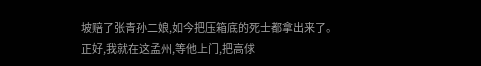坡赔了张青孙二娘,如今把压箱底的死士都拿出来了。
正好,我就在这孟州,等他上门,把高俅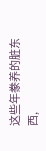这些年豢养的脏东西,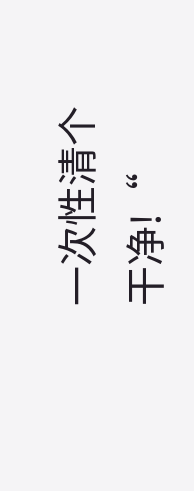一次性清个干净!“